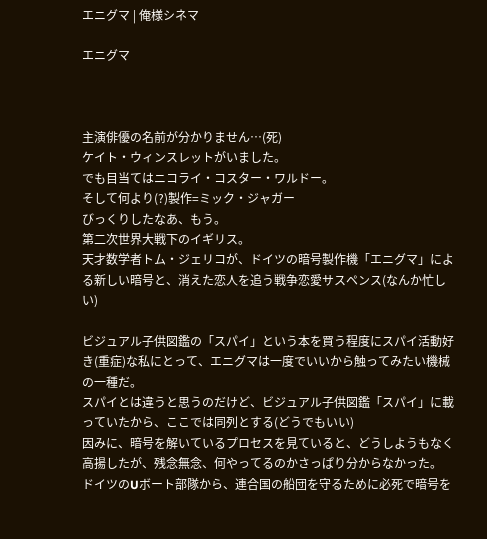エニグマ | 俺様シネマ

エニグマ



主演俳優の名前が分かりません…(死)
ケイト・ウィンスレットがいました。
でも目当てはニコライ・コスター・ワルドー。
そして何より(?)製作=ミック・ジャガー
びっくりしたなあ、もう。
第二次世界大戦下のイギリス。
天才数学者トム・ジェリコが、ドイツの暗号製作機「エニグマ」による新しい暗号と、消えた恋人を追う戦争恋愛サスペンス(なんか忙しい)

ビジュアル子供図鑑の「スパイ」という本を買う程度にスパイ活動好き(重症)な私にとって、エニグマは一度でいいから触ってみたい機械の一種だ。
スパイとは違うと思うのだけど、ビジュアル子供図鑑「スパイ」に載っていたから、ここでは同列とする(どうでもいい)
因みに、暗号を解いているプロセスを見ていると、どうしようもなく高揚したが、残念無念、何やってるのかさっぱり分からなかった。
ドイツのUボート部隊から、連合国の船団を守るために必死で暗号を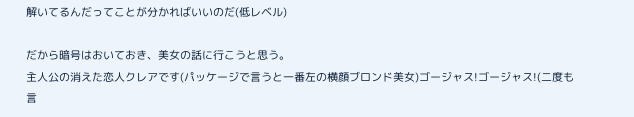解いてるんだってことが分かればいいのだ(低レベル)

だから暗号はおいておき、美女の話に行こうと思う。
主人公の消えた恋人クレアです(パッケージで言うと一番左の横顔ブロンド美女)ゴージャス!ゴージャス!(二度も言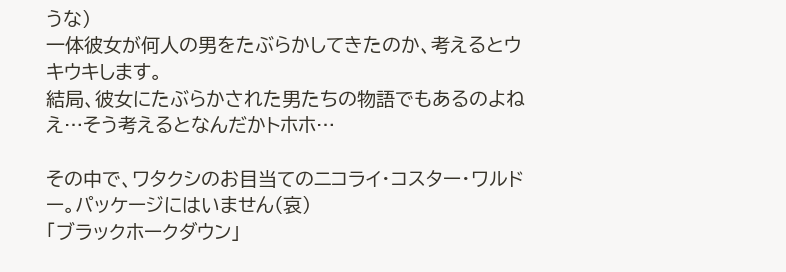うな)
一体彼女が何人の男をたぶらかしてきたのか、考えるとウキウキします。
結局、彼女にたぶらかされた男たちの物語でもあるのよねえ…そう考えるとなんだかトホホ…

その中で、ワタクシのお目当てのニコライ・コスター・ワルドー。パッケージにはいません(哀)
「ブラックホークダウン」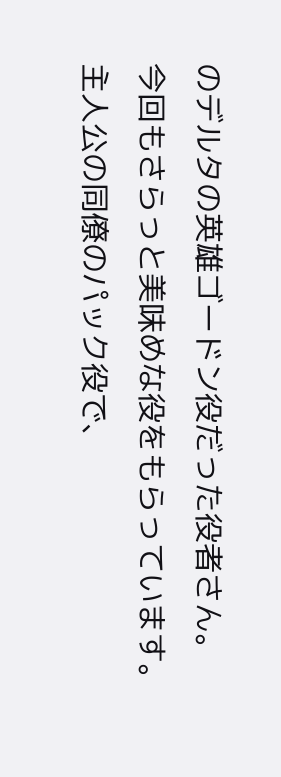のデルタの英雄ゴードン役だった役者さん。
今回もさらっと美味めな役をもらっています。
主人公の同僚のパック役で、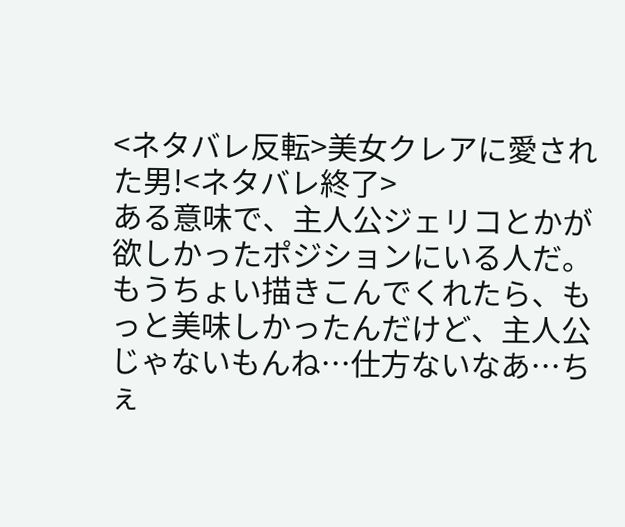<ネタバレ反転>美女クレアに愛された男!<ネタバレ終了>
ある意味で、主人公ジェリコとかが欲しかったポジションにいる人だ。
もうちょい描きこんでくれたら、もっと美味しかったんだけど、主人公じゃないもんね…仕方ないなあ…ちぇ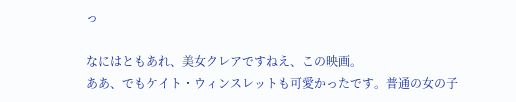っ

なにはともあれ、美女クレアですねえ、この映画。
ああ、でもケイト・ウィンスレットも可愛かったです。普通の女の子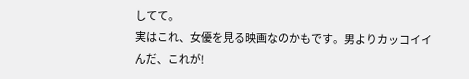してて。
実はこれ、女優を見る映画なのかもです。男よりカッコイイんだ、これが!